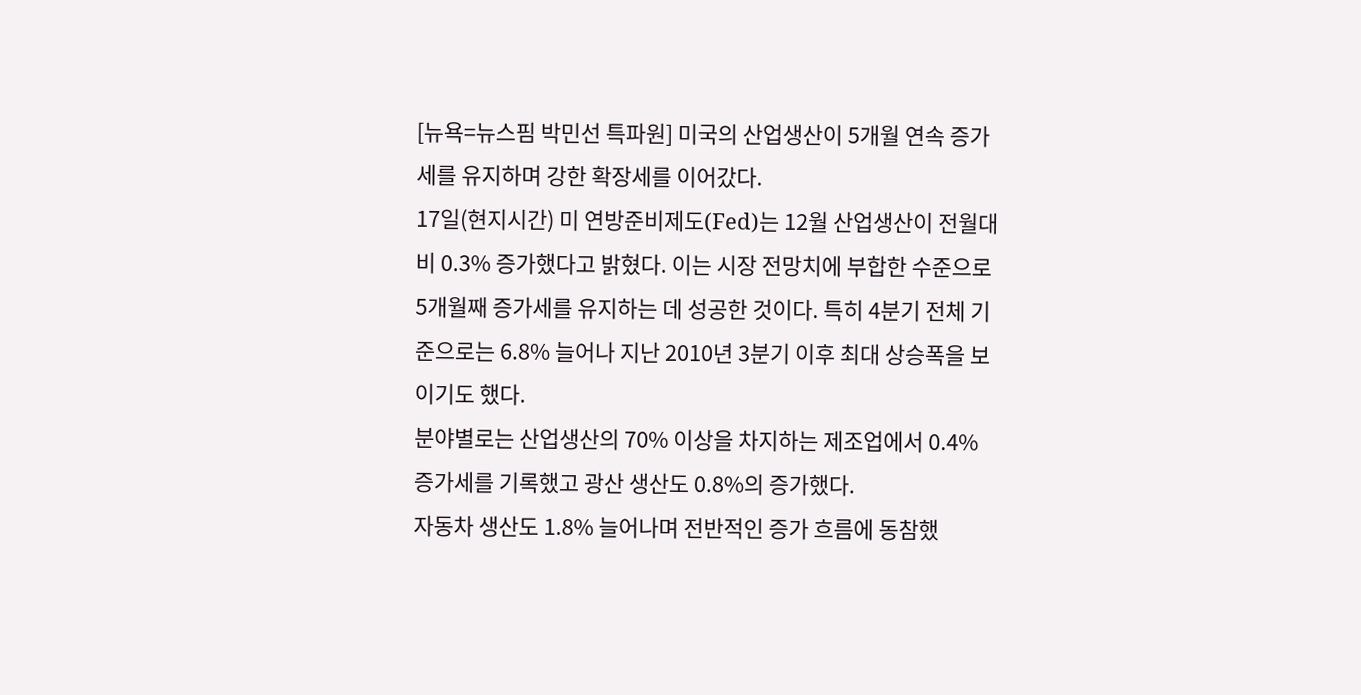[뉴욕=뉴스핌 박민선 특파원] 미국의 산업생산이 5개월 연속 증가세를 유지하며 강한 확장세를 이어갔다.
17일(현지시간) 미 연방준비제도(Fed)는 12월 산업생산이 전월대비 0.3% 증가했다고 밝혔다. 이는 시장 전망치에 부합한 수준으로 5개월째 증가세를 유지하는 데 성공한 것이다. 특히 4분기 전체 기준으로는 6.8% 늘어나 지난 2010년 3분기 이후 최대 상승폭을 보이기도 했다.
분야별로는 산업생산의 70% 이상을 차지하는 제조업에서 0.4% 증가세를 기록했고 광산 생산도 0.8%의 증가했다.
자동차 생산도 1.8% 늘어나며 전반적인 증가 흐름에 동참했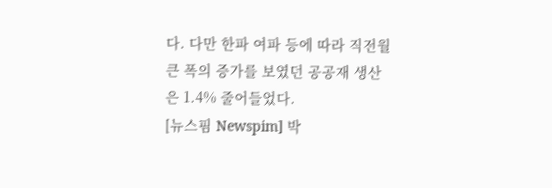다. 다만 한파 여파 등에 따라 직전월 큰 폭의 증가를 보였던 공공재 생산은 1.4% 줄어들었다.
[뉴스핌 Newspim] 박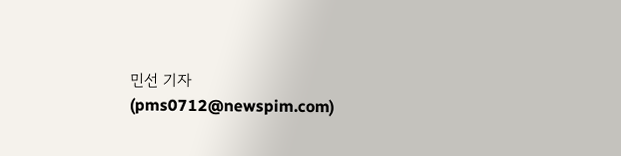민선 기자 (pms0712@newspim.com)